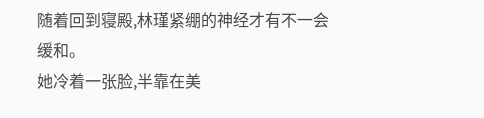随着回到寝殿,林瑾紧绷的神经才有不一会缓和。
她冷着一张脸,半靠在美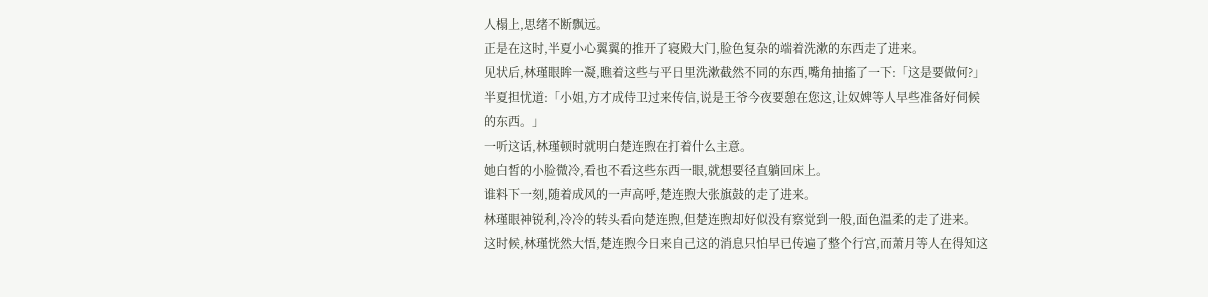人榻上,思绪不断飘远。
正是在这时,半夏小心翼翼的推开了寝殿大门,脸色复杂的端着洗漱的东西走了进来。
见状后,林瑾眼眸一凝,瞧着这些与平日里洗漱截然不同的东西,嘴角抽搐了一下:「这是要做何?」
半夏担忧道:「小姐,方才成侍卫过来传信,说是王爷今夜要憩在您这,让奴婢等人早些准备好伺候的东西。」
一听这话,林瑾顿时就明白楚连煦在打着什么主意。
她白皙的小脸微冷,看也不看这些东西一眼,就想要径直躺回床上。
谁料下一刻,随着成风的一声高呼,楚连煦大张旗鼓的走了进来。
林瑾眼神锐利,冷冷的转头看向楚连煦,但楚连煦却好似没有察觉到一般,面色温柔的走了进来。
这时候,林瑾恍然大悟,楚连煦今日来自己这的消息只怕早已传遍了整个行宫,而萧月等人在得知这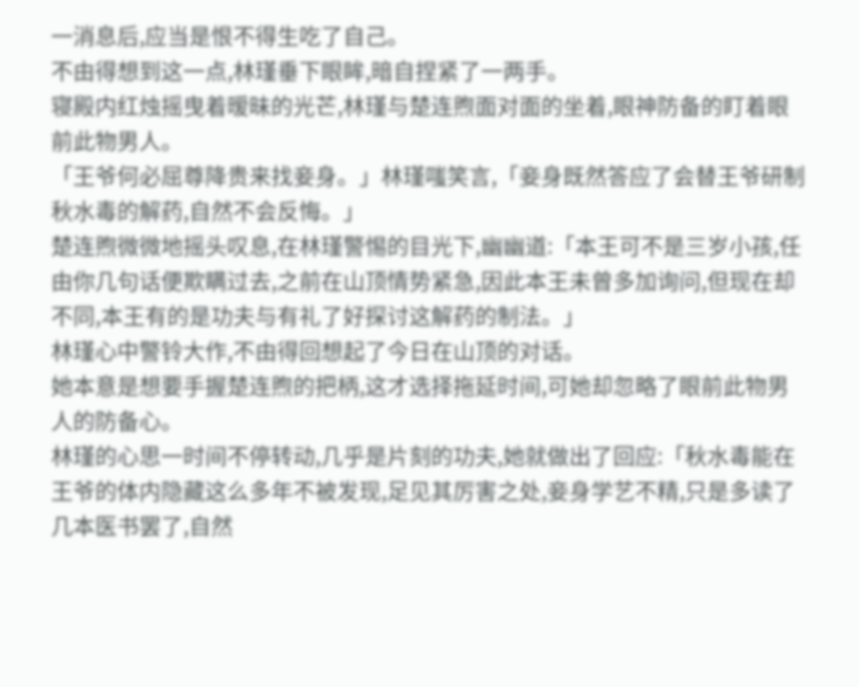一消息后,应当是恨不得生吃了自己。
不由得想到这一点,林瑾垂下眼眸,暗自捏紧了一两手。
寝殿内红烛摇曳着暧昧的光芒,林瑾与楚连煦面对面的坐着,眼神防备的盯着眼前此物男人。
「王爷何必屈尊降贵来找妾身。」林瑾嗤笑言,「妾身既然答应了会替王爷研制秋水毒的解药,自然不会反悔。」
楚连煦微微地摇头叹息,在林瑾警惕的目光下,幽幽道:「本王可不是三岁小孩,任由你几句话便欺瞒过去,之前在山顶情势紧急,因此本王未曾多加询问,但现在却不同,本王有的是功夫与有礼了好探讨这解药的制法。」
林瑾心中警铃大作,不由得回想起了今日在山顶的对话。
她本意是想要手握楚连煦的把柄,这才选择拖延时间,可她却忽略了眼前此物男人的防备心。
林瑾的心思一时间不停转动,几乎是片刻的功夫,她就做出了回应:「秋水毒能在王爷的体内隐藏这么多年不被发现,足见其厉害之处,妾身学艺不精,只是多读了几本医书罢了,自然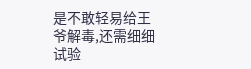是不敢轻易给王爷解毒,还需细细试验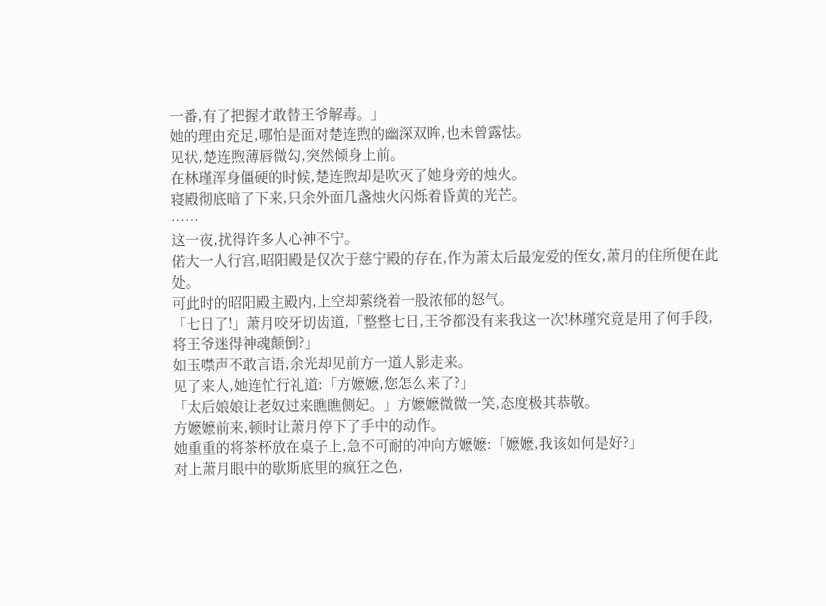一番,有了把握才敢替王爷解毒。」
她的理由充足,哪怕是面对楚连煦的幽深双眸,也未曾露怯。
见状,楚连煦薄唇微勾,突然倾身上前。
在林瑾浑身僵硬的时候,楚连煦却是吹灭了她身旁的烛火。
寝殿彻底暗了下来,只余外面几盏烛火闪烁着昏黄的光芒。
……
这一夜,扰得许多人心神不宁。
偌大一人行宫,昭阳殿是仅次于慈宁殿的存在,作为萧太后最宠爱的侄女,萧月的住所便在此处。
可此时的昭阳殿主殿内,上空却萦绕着一股浓郁的怒气。
「七日了!」萧月咬牙切齿道,「整整七日,王爷都没有来我这一次!林瑾究竟是用了何手段,将王爷迷得神魂颠倒?」
如玉噤声不敢言语,余光却见前方一道人影走来。
见了来人,她连忙行礼道:「方嬷嬷,您怎么来了?」
「太后娘娘让老奴过来瞧瞧侧妃。」方嬷嬷微微一笑,态度极其恭敬。
方嬷嬷前来,顿时让萧月停下了手中的动作。
她重重的将茶杯放在桌子上,急不可耐的冲向方嬷嬷:「嬷嬷,我该如何是好?」
对上萧月眼中的歇斯底里的疯狂之色,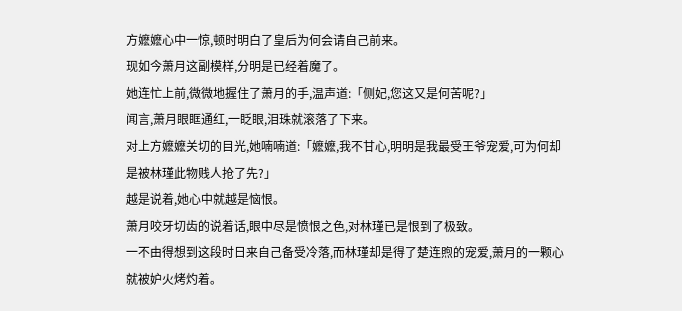方嬷嬷心中一惊,顿时明白了皇后为何会请自己前来。
现如今萧月这副模样,分明是已经着魔了。
她连忙上前,微微地握住了萧月的手,温声道:「侧妃,您这又是何苦呢?」
闻言,萧月眼眶通红,一眨眼,泪珠就滚落了下来。
对上方嬷嬷关切的目光,她喃喃道:「嬷嬷,我不甘心,明明是我最受王爷宠爱,可为何却是被林瑾此物贱人抢了先?」
越是说着,她心中就越是恼恨。
萧月咬牙切齿的说着话,眼中尽是愤恨之色,对林瑾已是恨到了极致。
一不由得想到这段时日来自己备受冷落,而林瑾却是得了楚连煦的宠爱,萧月的一颗心就被妒火烤灼着。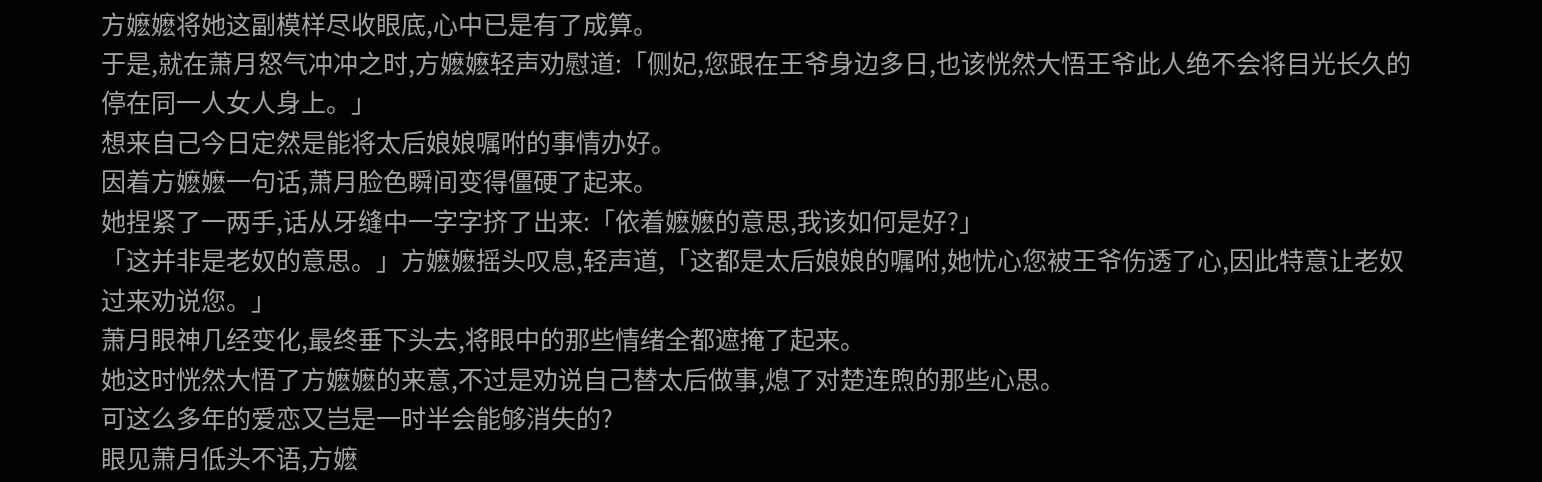方嬷嬷将她这副模样尽收眼底,心中已是有了成算。
于是,就在萧月怒气冲冲之时,方嬷嬷轻声劝慰道:「侧妃,您跟在王爷身边多日,也该恍然大悟王爷此人绝不会将目光长久的停在同一人女人身上。」
想来自己今日定然是能将太后娘娘嘱咐的事情办好。
因着方嬷嬷一句话,萧月脸色瞬间变得僵硬了起来。
她捏紧了一两手,话从牙缝中一字字挤了出来:「依着嬷嬷的意思,我该如何是好?」
「这并非是老奴的意思。」方嬷嬷摇头叹息,轻声道,「这都是太后娘娘的嘱咐,她忧心您被王爷伤透了心,因此特意让老奴过来劝说您。」
萧月眼神几经变化,最终垂下头去,将眼中的那些情绪全都遮掩了起来。
她这时恍然大悟了方嬷嬷的来意,不过是劝说自己替太后做事,熄了对楚连煦的那些心思。
可这么多年的爱恋又岂是一时半会能够消失的?
眼见萧月低头不语,方嬷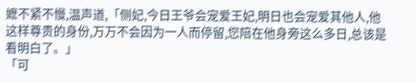嬷不紧不慢,温声道,「侧妃,今日王爷会宠爱王妃,明日也会宠爱其他人,他这样尊贵的身份,万万不会因为一人而停留,您陪在他身旁这么多日,总该是看明白了。」
「可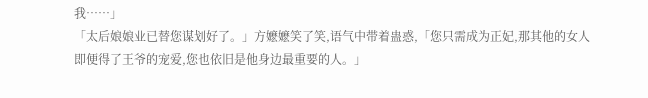我……」
「太后娘娘业已替您谋划好了。」方嬷嬷笑了笑,语气中带着蛊惑,「您只需成为正妃,那其他的女人即便得了王爷的宠爱,您也依旧是他身边最重要的人。」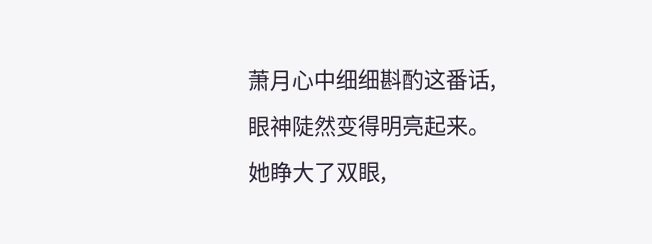萧月心中细细斟酌这番话,眼神陡然变得明亮起来。
她睁大了双眼,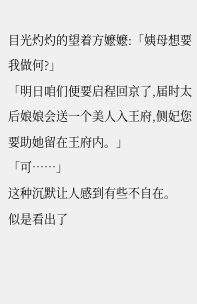目光灼灼的望着方嬷嬷:「姨母想要我做何?」
「明日咱们便要启程回京了,届时太后娘娘会送一个美人入王府,侧妃您要助她留在王府内。」
「可……」
这种沉默让人感到有些不自在。
似是看出了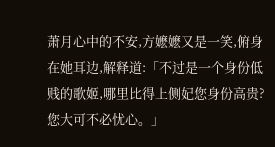萧月心中的不安,方嬷嬷又是一笑,俯身在她耳边,解释道:「不过是一个身份低贱的歌姬,哪里比得上侧妃您身份高贵?您大可不必忧心。」